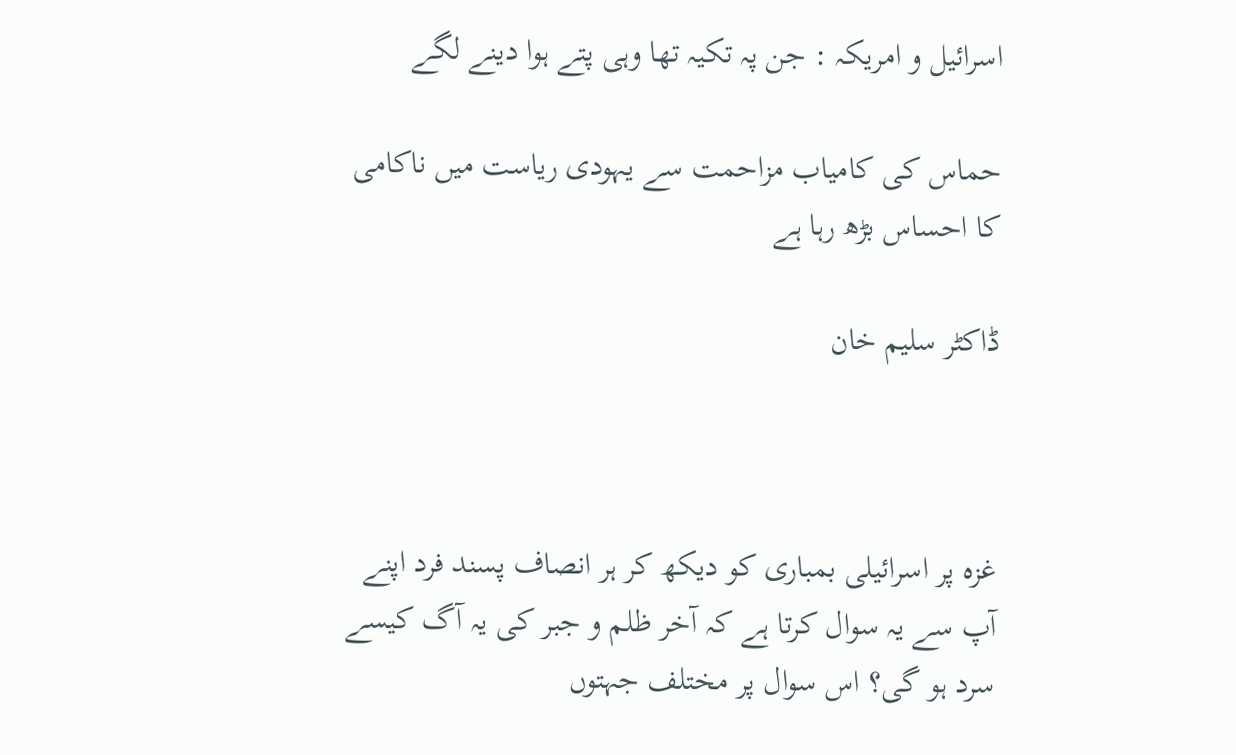اسرائیل و امریکہ : جن پہ تکیہ تھا وہی پتے ہوا دینے لگے

حماس کی کامیاب مزاحمت سے یہودی ریاست میں ناکامی کا احساس بڑھ رہا ہے

ڈاکٹر سلیم خان



غزہ پر اسرائیلی بمباری کو دیکھ کر ہر انصاف پسند فرد اپنے آپ سے یہ سوال کرتا ہے کہ آخر ظلم و جبر کی یہ آگ کیسے سرد ہو گی؟ اس سوال پر مختلف جہتوں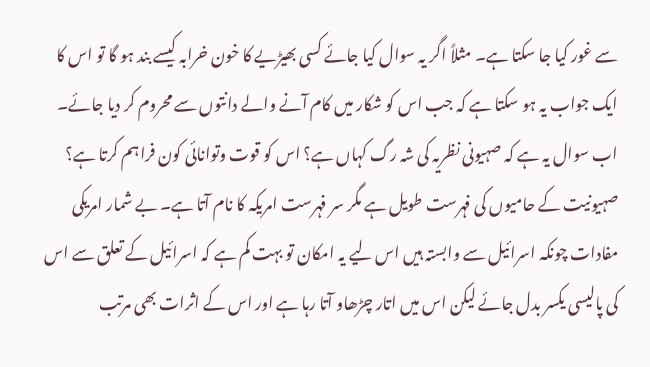سے غور کیا جا سکتا ہے۔ مثلاً اگر یہ سوال کیا جائے کسی بھیڑیے کا خون خرابہ کیسے بند ہو گا تو اس کا ایک جواب یہ ہو سکتا ہے کہ جب اس کو شکار میں کام آنے والے دانتوں سے محروم کر دیا جائے۔ اب سوال یہ ہے کہ صہیونی نظریہ کی شہ رگ کہاں ہے؟ اس کو قوت وتوانائی کون فراہم کرتا ہے؟ صہیونیت کے حامیوں کی فہرست طویل ہے مگر سر فہرست امریکہ کا نام آتا ہے۔ بے شمار امریکی مفادات چونکہ اسرائیل سے وابستہ ہیں اس لیے یہ امکان تو بہت کم ہے کہ اسرائیل کے تعلق سے اس کی پالیسی یکسر بدل جائے لیکن اس میں اتار چڑھاو آتا رہا ہے اور اس کے اثرات بھی مرتب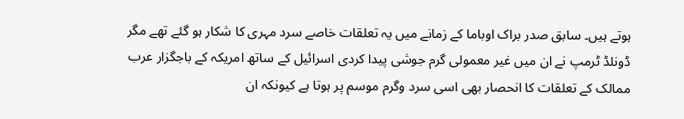ہوتے ہیں۔ سابق صدر براک اوباما کے زمانے میں یہ تعلقات خاصے سرد مہری کا شکار ہو گئے تھے مگر ڈونلڈ ٹرمپ نے ان میں غیر معمولی گرم جوشی پیدا کردی اسرائیل کے ساتھ امریکہ کے باجگزار عرب ممالک کے تعلقات کا انحصار بھی اسی سرد وگرم موسم پر ہوتا ہے کیونکہ ان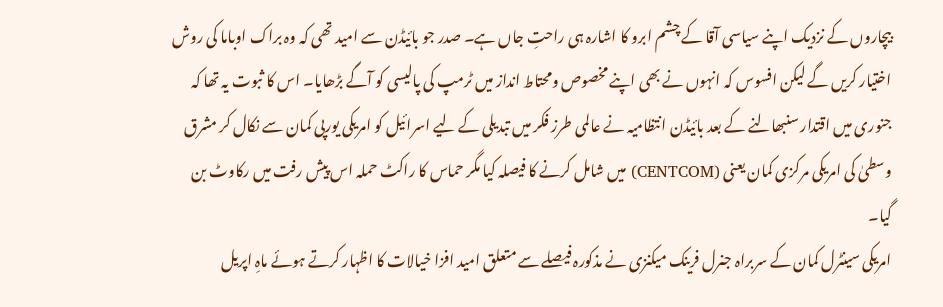بیچاروں کے نزدیک اپنے سیاسی آقا کے چشم ابرو کا اشارہ ہی راحتِ جاں ہے۔ صدر جو بائیڈن سے امید تھی کہ وہ براک اوباما کی روش اختیار کریں گے لیکن افسوس کہ انہوں نے بھی اپنے مخصوص ومحتاط انداز میں ٹرمپ کی پالیسی کو آگے بڑھایا۔ اس کا ثبوت یہ تھا کہ جنوری میں اقتدار سنبھالنے کے بعد بائیڈن انتظامیہ نے عالمی طرز فکر میں تبدیلی کے لیے اسرائیل کو امریکی یورپی کمان سے نکال کر مشرق وسطیٰ کی امریکی مرکزی کمان یعنی (CENTCOM) میں شامل کرنے کا فیصلہ کیا مگر حماس کا راکٹ حملہ اس پیش رفت میں رکاوٹ بن گیا۔
امریکی سینٹرل کمان کے سربراہ جنرل فرینک میکنزی نے مذکورہ فیصلے سے متعلق امید افزا خیالات کا اظہار کرتے ہوئے ماہِ اپریل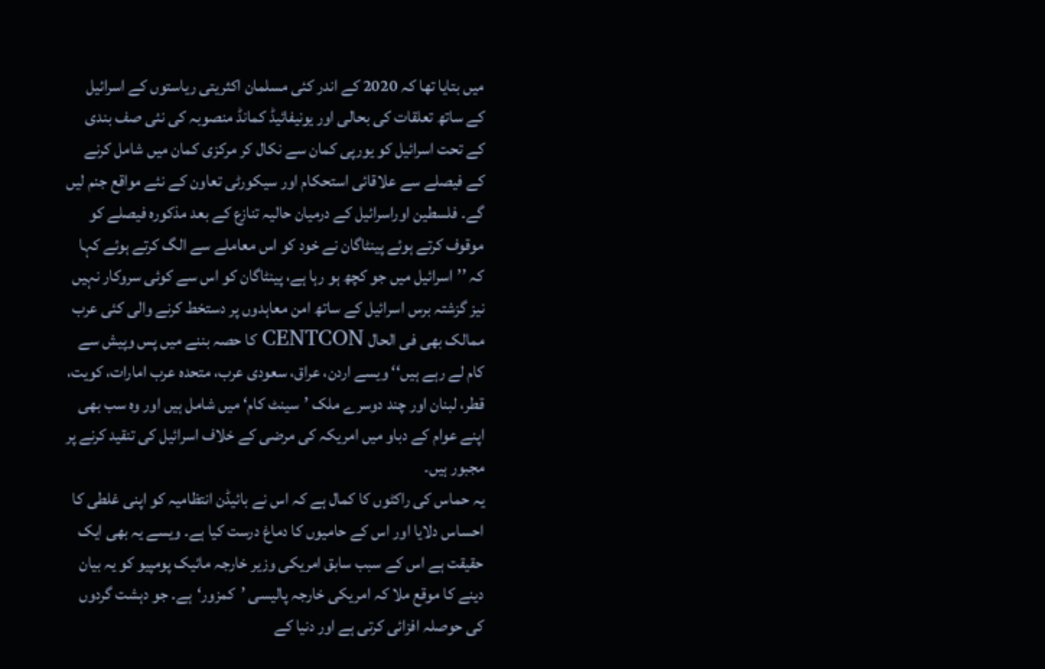میں بتایا تھا کہ 2020 کے اندر کئی مسلمان اکثریتی ریاستوں کے اسرائیل کے ساتھ تعلقات کی بحالی اور یونیفائیڈ کمانڈ منصوبہ کی نئی صف بندی کے تحت اسرائیل کو یورپی کمان سے نکال کر مرکزی کمان میں شامل کرنے کے فیصلے سے علاقائی استحکام اور سیکورٹی تعاون کے نئے مواقع جنم لیں گے۔ فلسطین اوراسرائیل کے درمیان حالیہ تنازع کے بعد مذکورہ فیصلے کو موقوف کرتے ہوئے پینٹاگان نے خود کو اس معاملے سے الگ کرتے ہوئے کہا کہ ’’اسرائیل میں جو کچھ ہو رہا ہے، پینٹاگان کو اس سے کوئی سروکار نہیں نیز گزشتہ برس اسرائیل کے ساتھ امن معاہدوں پر دستخط کرنے والی کئی عرب ممالک بھی فی الحال CENTCON کا حصہ بننے میں پس وپیش سے کام لے رہے ہیں‘‘ ویسے اردن، عراق، سعودی عرب، متحدہ عرب امارات، کویت، قطر، لبنان اور چند دوسرے ملک ’سینٹ کام‘ میں شامل ہیں اور وہ سب بھی اپنے عوام کے دباو میں امریکہ کی مرضی کے خلاف اسرائیل کی تنقید کرنے پر مجبور ہیں۔
یہ حماس کی راکٹوں کا کمال ہے کہ اس نے بائیڈن انتظامیہ کو اپنی غلطی کا احساس دلایا اور اس کے حامیوں کا دماغ درست کیا ہے۔ ویسے یہ بھی ایک حقیقت ہے اس کے سبب سابق امریکی وزیر خارجہ مائیک پومپیو کو یہ بیان دینے کا موقع ملا کہ امریکی خارجہ پالیسی ’کمزور‘ہے۔ جو دہشت گردوں کی حوصلہ افزائی کرتی ہے اور دنیا کے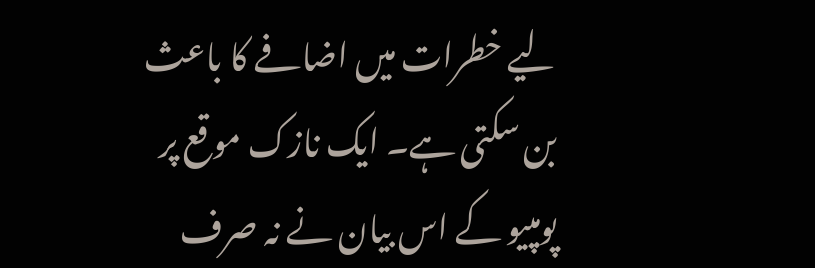لیے خطرات میں اضافے کا باعث بن سکتی ہے۔ ایک نازک موقع پر پومپیو کے اس بیان نے نہ صرف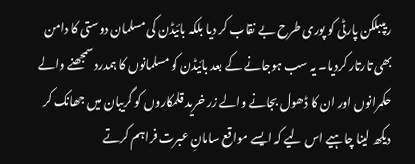ریپبلکن پارٹی کو پوری طرح بے نقاب کر دیا بلکہ بائیڈن کی مسلمان دوستی کا دامن بھی تارتار کردیا۔ یہ سب ہوجانے کے بعد بائیڈن کو مسلمانوں کا ہمدرد سمجھنے والے حکمرانوں اور ان کا ڈھول بجانے والے زر خرید قلمکاروں کو گریبان میں جھانک کر دیکھ لینا چاہیے اس لیے کہ ایسے مواقع سامانِ عبرت فراہم کرتے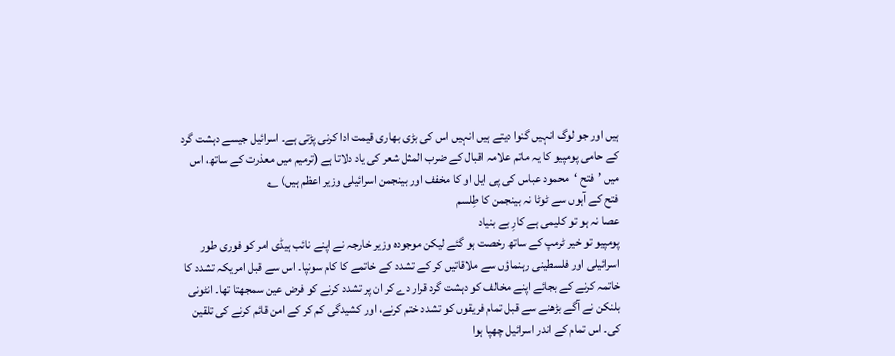ہیں اور جو لوگ انہیں گنوا دیتے ہیں انہیں اس کی بڑی بھاری قیمت ادا کرنی پڑتی ہے۔ اسرائیل جیسے دہشت گرد کے حامی پومپیو کا یہ ماتم علامہ اقبال کے ضرب المثل شعر کی یاد دلاتا ہے (ترمیم میں معذرت کے ساتھ، اس میں ’فتح ‘محمود عباس کی پی ایل او کا مخفف اور بینجمن اسرائیلی وزیر اعظم ہیں) ؎
فتح کے آہوں سے ٹوٹا نہ بینجمن کا طِلسم
عصا نہ ہو تو کلیمی ہے کارِ بے بنیاد
پومپیو تو خیر ٹرمپ کے ساتھ رخصت ہو گئے لیکن موجودہ وزیر خارجہ نے اپنے نائب ہیڈی امر کو فوری طور اسرائیلی اور فلسطینی رہنماؤں سے ملاقاتیں کر کے تشدد کے خاتمے کا کام سونپا۔ اس سے قبل امریکہ تشدد کا خاتمہ کرنے کے بجائے اپنے مخالف کو دہشت گرد قرار دے کر ان پر تشدد کرنے کو فرض عین سمجھتا تھا۔ انٹونی بلنکن نے آگے بڑھنے سے قبل تمام فریقوں کو تشدد ختم کرنے، اور کشیدگی کم کر کے امن قائم کرنے کی تلقین کی۔ اس تمام کے اندر اسرائیل چھپا ہوا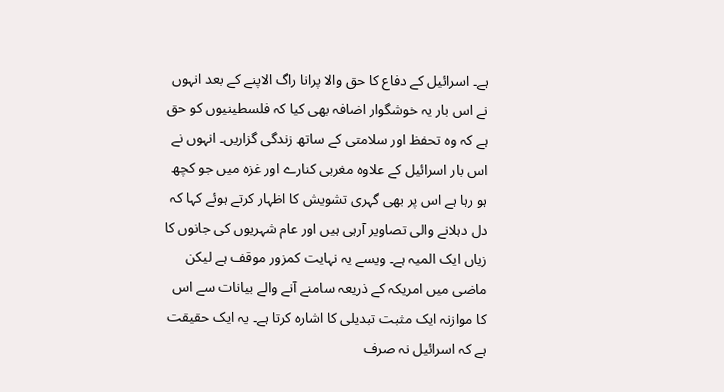ہے۔ اسرائیل کے دفاع کا حق والا پرانا راگ الاپنے کے بعد انہوں نے اس بار یہ خوشگوار اضافہ بھی کیا کہ فلسطینیوں کو حق ہے کہ وہ تحفظ اور سلامتی کے ساتھ زندگی گزاریں۔ انہوں نے اس بار اسرائیل کے علاوہ مغربی کنارے اور غزہ میں جو کچھ ہو رہا ہے اس پر بھی گہری تشویش کا اظہار کرتے ہوئے کہا کہ دل دہلانے والی تصاویر آرہی ہیں اور عام شہریوں کی جانوں کا زیاں ایک المیہ ہے۔ ویسے یہ نہایت کمزور موقف ہے لیکن ماضی میں امریکہ کے ذریعہ سامنے آنے والے بیانات سے اس کا موازنہ ایک مثبت تبدیلی کا اشارہ کرتا ہے۔ یہ ایک حقیقت ہے کہ اسرائیل نہ صرف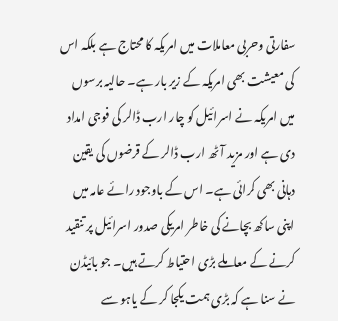سفارتی وحربی معاملات میں امریکہ کا محتاج ہے بلکہ اس کی معیشت بھی امریکہ کے زیر بار ہے۔ حالیہ برسوں میں امریکہ نے اسرائیل کو چار ارب ڈالر کی فوجی امداد دی ہے اور مزید آٹھ ارب ڈالر کے قرضوں کی یقین دہانی بھی کرائی ہے۔ اس کے باوجود رائے عامہ میں اپنی ساکھ بچانے کی خاطر امریکی صدور اسرائیل پر تنقید کرنے کے معاملے بڑی احتیاط کرتے ہیں۔ جو بائیڈن نے سنا ہے کہ بڑی ہمت یکجا کر کے یاہو سے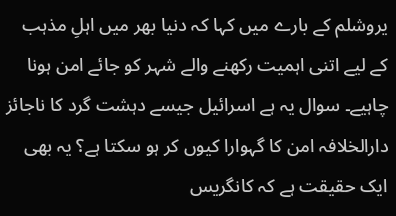یروشلم کے بارے میں کہا کہ دنیا بھر میں اہلِ مذہب کے لیے اتنی اہمیت رکھنے والے شہر کو جائے امن ہونا چاہیے۔ سوال یہ ہے اسرائیل جیسے دہشت گرد کا ناجائز دارالخلافہ امن کا گہوارا کیوں کر ہو سکتا ہے؟ یہ بھی ایک حقیقت ہے کہ کانگریس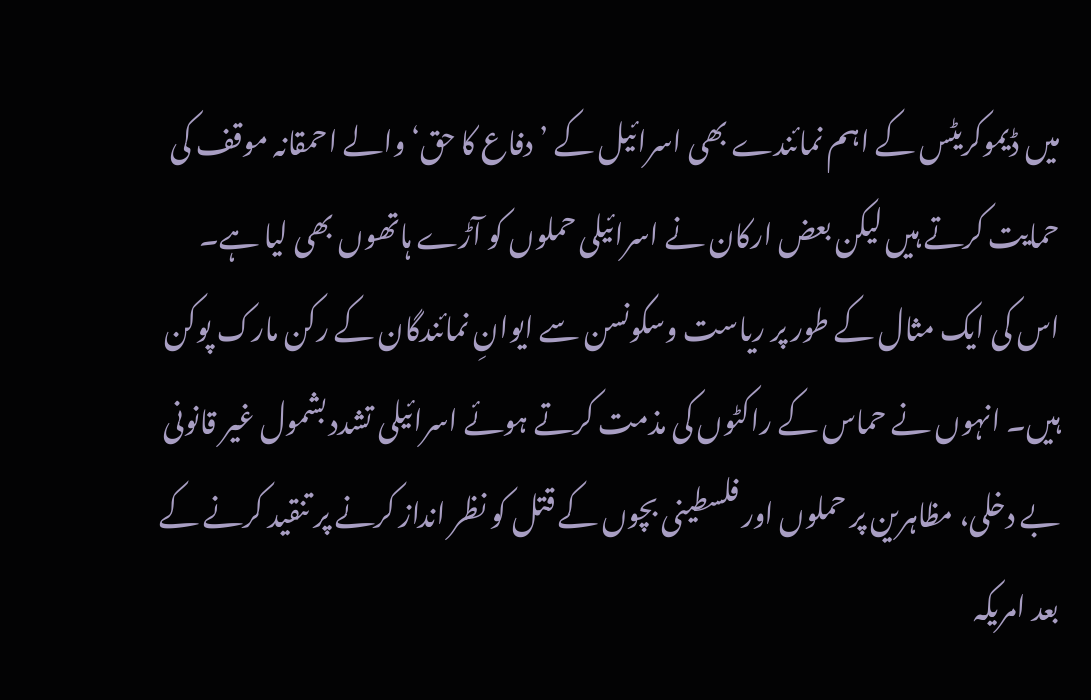میں ڈیموکریٹس کے اہم نمائندے بھی اسرائیل کے ’دفاع کا حق‘ والے احمقانہ موقف کی حمایت کرتے ہیں لیکن بعض ارکان نے اسرائیلی حملوں کو آڑے ہاتھوں بھی لیا ہے۔
اس کی ایک مثال کے طور پر ریاست وسکونسن سے ایوانِ نمائندگان کے رکن مارک پوکن ہیں۔ انہوں نے حماس کے راکٹوں کی مذمت کرتے ہوئے اسرائیلی تشدد بشمول غیر قانونی بے دخلی، مظاہرین پر حملوں اور فلسطینی بچوں کے قتل کو نظر انداز کرنے پر تنقید کرنے کے بعد امریکہ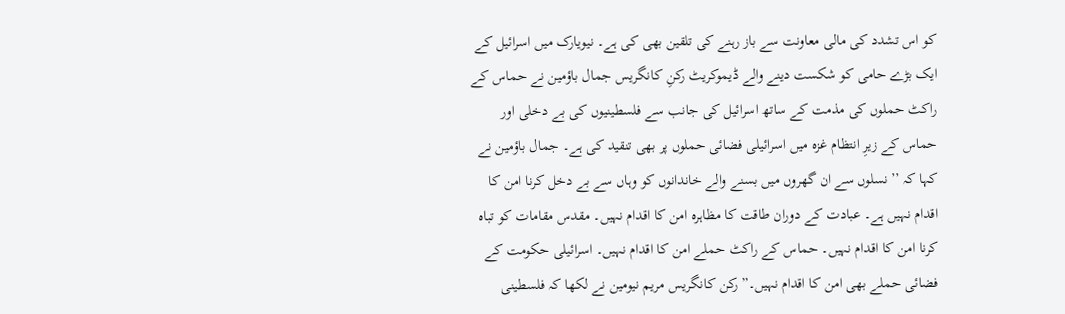کو اس تشدد کی مالی معاونت سے باز رہنے کی تلقین بھی کی ہے۔ نیویارک میں اسرائیل کے ایک بڑے حامی کو شکست دینے والے ڈیموکریٹ رکنِ کانگریس جمال باؤمین نے حماس کے راکٹ حملوں کی مذمت کے ساتھ اسرائیل کی جانب سے فلسطینیوں کی بے دخلی اور حماس کے زیرِ انتظام غزہ میں اسرائیلی فضائی حملوں پر بھی تنقید کی ہے۔ جمال باؤمین نے کہا کہ ’’نسلوں سے ان گھروں میں بسنے والے خاندانوں کو وہاں سے بے دخل کرنا امن کا اقدام نہیں ہے۔ عبادت کے دوران طاقت کا مظاہرہ امن کا اقدام نہیں۔ مقدس مقامات کو تباہ کرنا امن کا اقدام نہیں۔ حماس کے راکٹ حملے امن کا اقدام نہیں۔ اسرائیلی حکومت کے فضائی حملے بھی امن کا اقدام نہیں۔” رکن کانگریس مریم نیومین نے لکھا کہ فلسطینی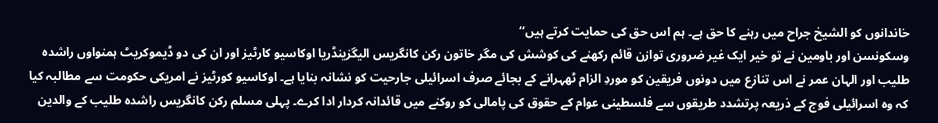خاندانوں کو الشیخ جراح میں رہنے کا حق ہے۔ ہم اس حق کی حمایت کرتے ہیں‘‘
وسکونسن اور باومین نے تو خیر ایک غیر ضروری توازن قائم رکھنے کی کوشش کی مگر خاتون رکن کانگریس الیگزینڈریا اوکاسیو کارٹیز اور ان کی دو ڈیموکریٹ ہمنواوں راشدہ طلیب اور الہان عمر نے اس تنازع میں دونوں فریقین کو موردِ الزام ٹھہرانے کے بجائے صرف اسرائیلی جارحیت کو نشانہ بنایا ہے۔ اوکاسیو کورٹیز نے امریکی حکومت سے مطالبہ کیا کہ وہ اسرائیلی فوج کے ذریعہ پرتشدد طریقوں سے فلسطینی عوام کے حقوق کی پامالی کو روکنے میں قائدانہ کردار ادا کرے۔ پہلی مسلم رکن کانگریس راشدہ طلیب کے والدین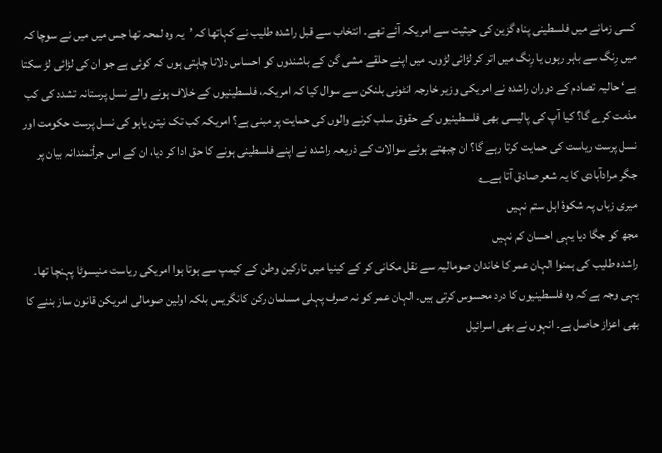کسی زمانے میں فلسطینی پناہ گزین کی حیثیت سے امریکہ آئے تھے۔ انتخاب سے قبل راشدہ طلیب نے کہاتھا کہ ’یہ وہ لمحہ تھا جس میں میں نے سوچا کہ میں رِنگ سے باہر رہوں یا رِنگ میں اتر کر لڑائی لڑوں۔ میں اپنے حلقے مشی گن کے باشندوں کو احساس دلانا چاہتی ہوں کہ کوئی ہے جو ان کی لڑائی لڑ سکتا ہے‘ حالیہ تصادم کے دوران راشدہ نے امریکی وزیر خارجہ انٹونی بلنکن سے سوال کیا کہ امریکہ، فلسطینیوں کے خلاف ہونے والے نسل پرستانہ تشدد کی کب مذمت کرے گا؟ کیا آپ کی پالیسی بھی فلسطینیوں کے حقوق سلب کرنے والوں کی حمایت پر مبنی ہے؟ امریکہ کب تک نیتن یاہو کی نسل پرست حکومت اور نسل پرست ریاست کی حمایت کرتا رہے گا؟ ان چبھتے ہوئے سوالات کے ذریعہ راشدہ نے اپنے فلسطینی ہونے کا حق ادا کر دیا، ان کے اس جرأتمندانہ بیان پر جگر مرادآبادی کا یہ شعر صادق آتا ہے؎
میری زباں پہ شکوۂ اہل ستم نہیں
مجھ کو جگا دیا یہی احسان کم نہیں
راشدہ طلیب کی ہمنوا الہان عمر کا خاندان صومالیہ سے نقل مکانی کر کے کینیا میں تارکین وطن کے کیمپ سے ہوتا ہوا امریکی ریاست منیسوٹا پہنچا تھا۔ یہی وجہ ہے کہ وہ فلسطینیوں کا درد محسوس کرتی ہیں۔ الہان عمر کو نہ صرف پہلی مسلمان رکن کانگریس بلکہ اولین صومالی امریکن قانون ساز بننے کا بھی اعزاز حاصل ہے۔ انہوں نے بھی اسرائیل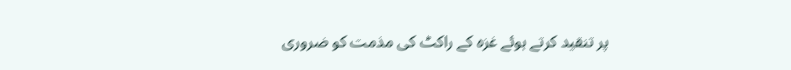پر تنقید کرتے ہوئے غزہ کے راکٹ کی مذمت کو ضروری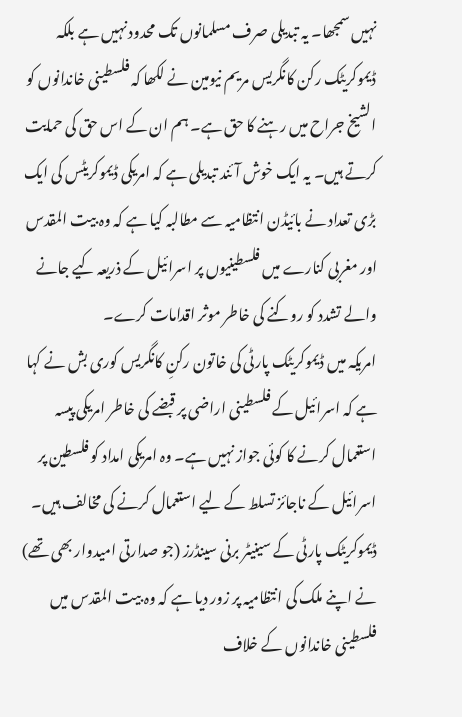نہیں سمجھا۔ یہ تبدیلی صرف مسلمانوں تک محدود نہیں ہے بلکہ ڈیموکریٹک رکن کانگریس مریم نیومین نے لکھا کہ فلسطینی خاندانوں کو الشیخ جراح میں رہنے کا حق ہے۔ ہم ان کے اس حق کی حمایت کرتے ہیں۔ یہ ایک خوش آئند تبدیلی ہے کہ امریکی ڈیموکریٹس کی ایک بڑی تعداد نے بائیڈن انتظامیہ سے مطالبہ کیا ہے کہ وہ بیت المقدس اور مغربی کنارے میں فلسطینیوں پر اسرائیل کے ذریعہ کیے جانے والے تشدد کو روکنے کی خاطر موثر اقدامات کرے۔
امریکہ میں ڈیموکریٹک پارٹی کی خاتون رکنِ کانگریس کوری بش نے کہا ہے کہ اسرائیل کے فلسطینی اراضی پر قبضے کی خاطر امریکی پیسہ استعمال کرنے کا کوئی جواز نہیں ہے۔ وہ امریکی امداد کو فلسطین پر اسرائیل کے ناجائز تسلط کے لیے استعمال کرنے کی مخالف ہیں۔ ڈیموکریٹک پارٹی کے سینیٹر برنی سینڈرز (جو صدارتی امیدوار بھی تھے) نے اپنے ملک کی انتظامیہ پر زور دیا ہے کہ وہ بیت المقدس میں فلسطینی خاندانوں کے خلاف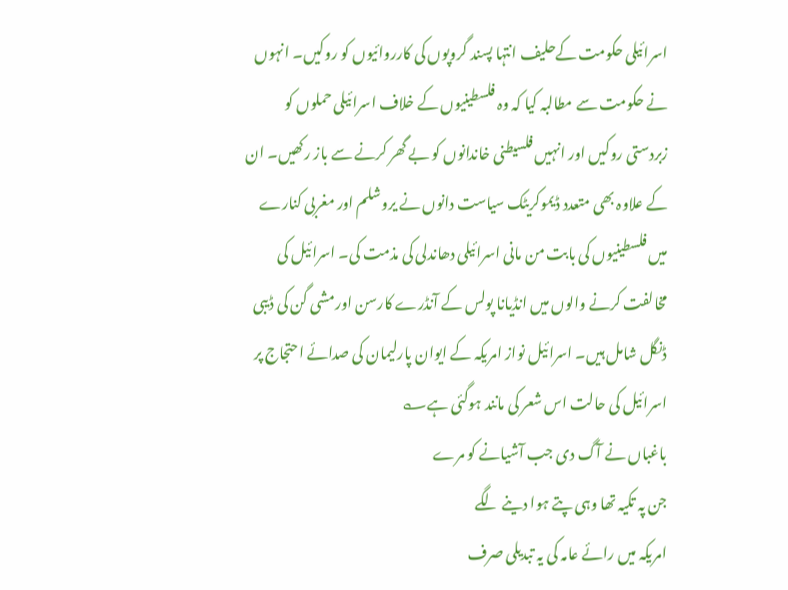اسرائیلی حکومت کےحلیف انتہا پسند گروپوں کی کارروائیوں کو روکیں۔ انہوں نے حکومت سے مطالبہ کیا کہ وہ فلسطینیوں کے خلاف اسرائیلی حملوں کو زبردستی روکیں اور انہیں فلسیطنی خاندانوں کو بے گھر کرنے سے باز رکھیں۔ ان کے علاوہ بھی متعدد ڈیموکریٹک سیاست دانوں نے یروشلم اور مغربی کنارے میں فلسطینیوں کی بابت من مانی اسرائیلی دھاندلی کی مذمت کی۔ اسرائیل کی مخالفت کرنے والوں میں انڈیانا پولس کے آنڈرے کارسن اورمشی گن کی ڈیبی ڈنگل شامل ہیں۔ اسرائیل نواز امریکہ کے ایوان پارلیمان کی صدائے احتجاج پر اسرائیل کی حالت اس شعر کی مانند ہوگئی ہے؎
باغباں نے آگ دی جب آشیانے کو مرے
جن پہ تکیہ تھا وہی پتے ہوا دینے لگے
امریکہ میں رائے عامہ کی یہ تبدیلی صرف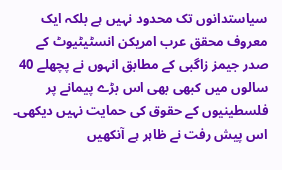سیاستدانوں تک محدود نہیں ہے بلکہ ایک معروف محقق عرب امریکن انسٹیٹیوٹ کے صدر جیمز زاگبی کے مطابق انہوں نے پچھلے 40 سالوں میں کبھی بھی اس بڑے پیمانے پر فلسطینیوں کے حقوق کی حمایت نہیں دیکھی۔ اس پیش رفت نے ظاہر ہے آنکھیں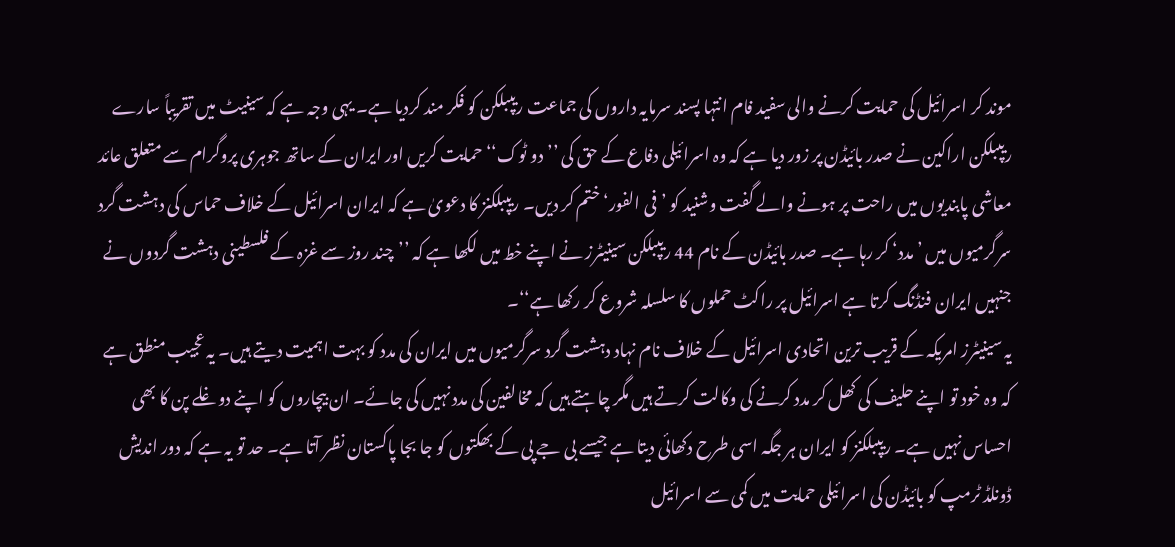موند کر اسرائیل کی حمایت کرنے والی سفید فام انتہا پسند سرمایہ داروں کی جماعت ریپبلکن کو فکر مند کردیا ہے۔ یہی وجہ ہے کہ سینیٹ میں تقریباً سارے ریپبلکن اراکین نے صدر بائیڈن پر زور دیا ہے کہ وہ اسرائیلی دفاع کے حق کی ’’دو ٹوک‘‘ حمایت کریں اور ایران کے ساتھ جوہری پروگرام سے متعلق عائد معاشی پابندیوں میں راحت پر ہونے والے گفت وشنید کو ’فی الفور‘ ختم کر دیں۔ ریپبلکنز کا دعویٰ ہے کہ ایران اسرائیل کے خلاف حماس کی دہشت گرد سرگرمیوں میں ’مدد‘ کر رہا ہے۔ صدر بائیڈن کے نام 44 ریپبلکن سینیٹرز نے اپنے خط میں لکھا ہے کہ ’’چند روز سے غزہ کے فلسطینی دہشت گردوں نے جنہیں ایران فنڈنگ کرتا ہے اسرائیل پر راکٹ حملوں کا سلسلہ شروع کر رکھا ہے‘‘۔
یہ سینیٹرز امریکہ کے قریب ترین اتحادی اسرائیل کے خلاف نام نہاد دہشت گرد سرگرمیوں میں ایران کی مدد کو بہت اہمیت دیتے ہیں۔ یہ عجیب منطق ہے کہ وہ خود تو اپنے حلیف کی کھل کر مدد کرنے کی وکالت کرتے ہیں مگر چاہتے ہیں کہ مخالفین کی مدد نہیں کی جائے۔ ان بیچاروں کو اپنے دوغلے پن کا بھی احساس نہیں ہے۔ ریپبلکنز کو ایران ہر جگہ اسی طرح دکھائی دیتا ہے جیسے بی جے پی کے بھکتوں کو جا بجا پاکستان نظر آتا ہے۔ حد تو یہ ہے کہ دور اندیش ڈونلڈ ٹرمپ کو بائیڈن کی اسرائیلی حمایت میں کمی سے اسرائیل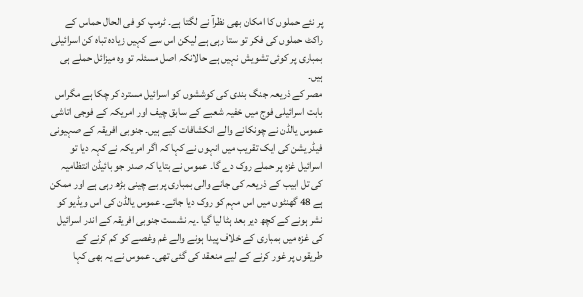پر نئے حملوں کا امکان بھی نظرآ نے لگتا ہے۔ ٹرمپ کو فی الحال حماس کے راکٹ حملوں کی فکر تو ستا رہی ہے لیکن اس سے کہیں زیادہ تباہ کن اسرائیلی بمباری پر کوئی تشویش نہیں ہے حالانکہ اصل مسئلہ تو وہ میزائل حملے ہی ہیں۔
مصر کے ذریعہ جنگ بندی کی کوششوں کو اسرائیل مسترد کر چکا ہے مگراس بابت اسرائیلی فوج میں خفیہ شعبے کے سابق چیف اور امریکہ کے فوجی اتاشی عموس یالڈن نے چونکانے والے انکشافات کیے ہیں۔ جنوبی افریقہ کے صہیونی فیڈریشن کی ایک تقریب میں انہوں نے کہا کہ اگر امریکہ نے کہہ دیا تو اسرائیل غزہ پر حملے روک دے گا۔ عموس نے بتایا کہ صدر جو بائیڈن انتظامیہ کی تل ابیب کے ذریعہ کی جانے والی بمباری پر بے چینی بڑھ رہی ہے اور ممکن ہے 48 گھنٹوں میں اس مہم کو روک دیا جائے۔ عموس یالڈن کی اس ویڈیو کو نشر ہونے کے کچھ دیر بعد ہٹا لیا گیا ۔یہ نشست جنوبی افریقہ کے اندر اسرائیل کی غزہ میں بمباری کے خلاف پیدا ہونے والے غم وغصے کو کم کرنے کے طریقوں پر غور کرنے کے لیے منعقد کی گئی تھی۔ عموس نے یہ بھی کہا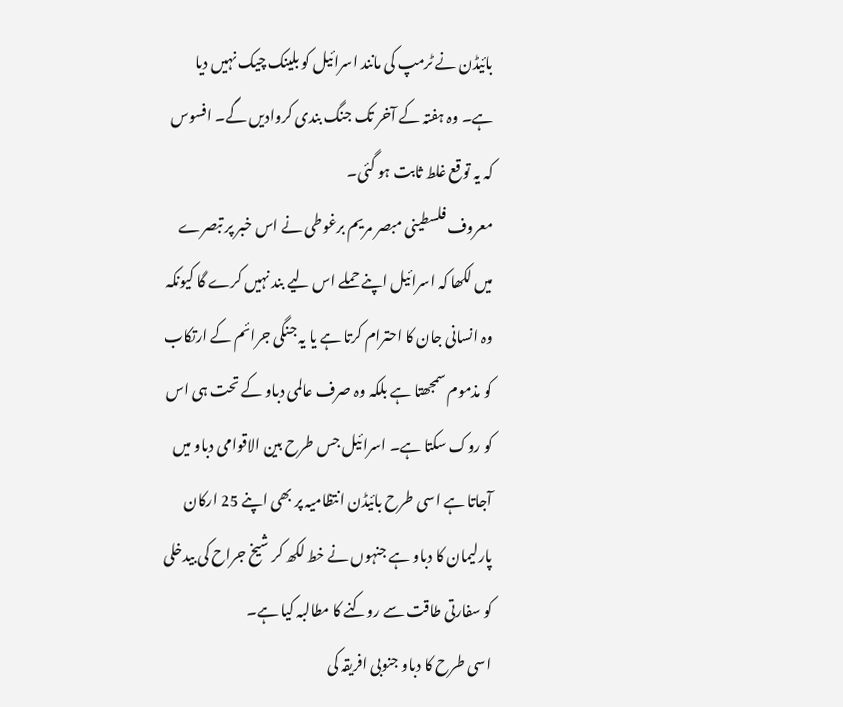بائیڈن نے ٹرمپ کی مانند اسرائیل کو بلینک چیک نہیں دیا ہے۔ وہ ہفتہ کے آخر تک جنگ بندی کروادیں گے۔ افسوس کہ یہ توقع غلط ثابت ہو گئی۔
معروف فلسطینی مبصر مریم برغوطی نے اس خبر پر تبصرے میں لکھا کہ اسرائیل اپنے حملے اس لیے بند نہیں کرے گا کیونکہ وہ انسانی جان کا احترام کرتا ہے یا یہ جنگی جرائم کے ارتکاب کو مذموم سمجھتا ہے بلکہ وہ صرف عالمی دباو کے تحت ہی اس کو روک سکتا ہے۔ اسرائیل جس طرح بین الاقوامی دباو میں آجاتا ہے اسی طرح بائیڈن انتظامیہ پر بھی اپنے 25 ارکان پارلیمان کا دباو ہے جنہوں نے خط لکھ کر شیخ جراح کی بیدخلی کو سفارتی طاقت سے روکنے کا مطالبہ کیا ہے۔
اسی طرح کا دباو جنوبی افریقہ کی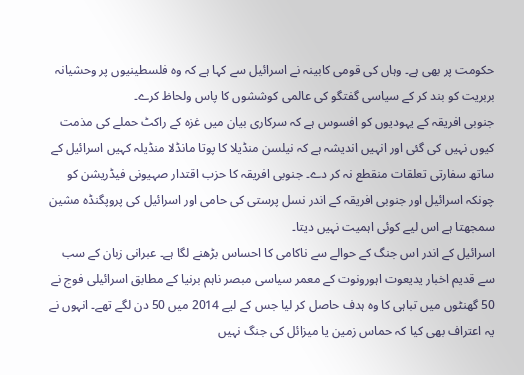حکومت پر بھی ہے۔ وہاں کی قومی کابینہ نے اسرائیل سے کہا ہے کہ وہ فلسطینیوں پر وحشیانہ بربریت کو بند کر کے سیاسی گفتگو کی عالمی کوششوں کا پاس ولحاظ کرے۔
جنوبی افریقہ کے یہودیوں کو افسوس ہے کہ سرکاری بیان میں غزہ کے راکٹ حملے کی مذمت کیوں نہیں کی گئی اور انہیں اندیشہ ہے کہ نیلسن منڈیلا کا پوتا مانڈلا منڈیلہ کہیں اسرائیل کے ساتھ سفارتی تعلقات منقطع نہ کر دے۔ جنوبی افریقہ کا حزب اقتدار صہیونی فیڈریشن کو چونکہ اسرائیل اور جنوبی افریقہ کے اندر نسل پرستی کی حامی اور اسرائیل کی پروپگنڈہ مشین سمجھتا ہے اس لیے کوئی اہمیت نہیں دیتا۔
اسرائیل کے اندر اس جنگ کے حوالے سے ناکامی کا احساس بڑھنے لگا ہے۔ عبرانی زبان کے سب سے قدیم اخبار یدیعوت اہورونوت کے معمر سیاسی مبصر ناہم برنیا کے مطابق اسرائیلی فوج نے 50 گھنٹوں میں تباہی کا وہ ہدف حاصل کر لیا جس کے لیے 2014 میں 50 دن لگے تھے۔ انہوں نے یہ اعتراف بھی کیا کہ حماس زمین یا میزائل کی جنگ نہیں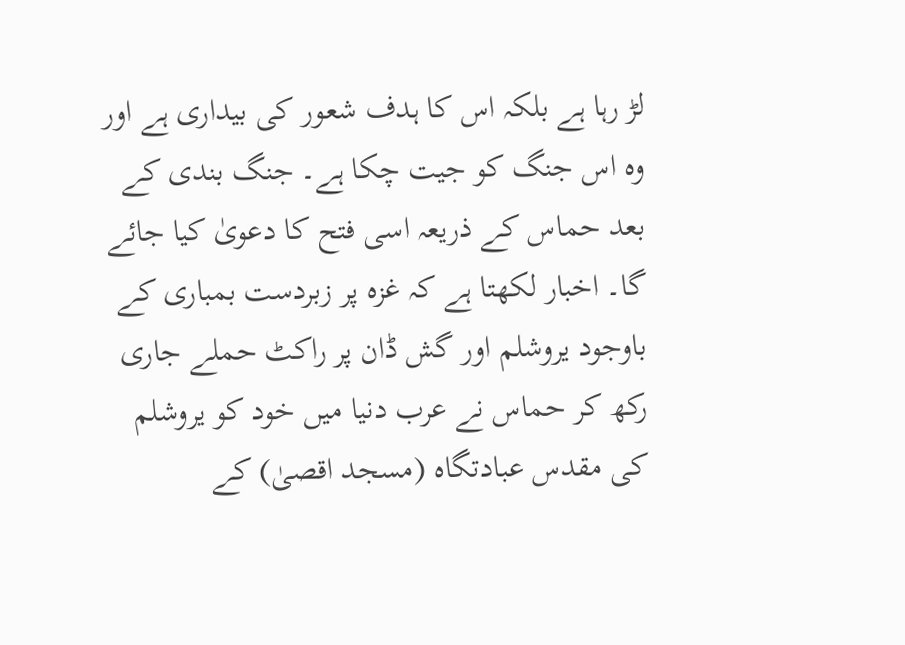لڑ رہا ہے بلکہ اس کا ہدف شعور کی بیداری ہے اور وہ اس جنگ کو جیت چکا ہے۔ جنگ بندی کے بعد حماس کے ذریعہ اسی فتح کا دعویٰ کیا جائے گا۔ اخبار لکھتا ہے کہ غزہ پر زبردست بمباری کے باوجود یروشلم اور گش ڈان پر راکٹ حملے جاری رکھ کر حماس نے عرب دنیا میں خود کو یروشلم کی مقدس عبادتگاہ (مسجد اقصیٰ) کے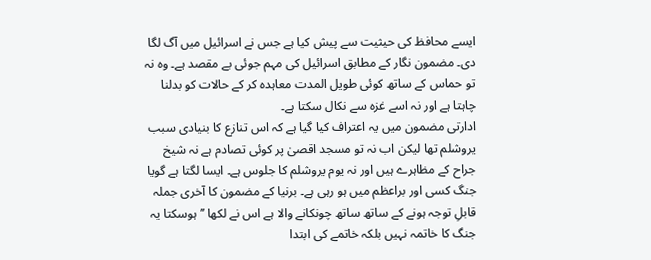ایسے محافظ کی حیثیت سے پیش کیا ہے جس نے اسرائیل میں آگ لگا دی۔ مضمون نگار کے مطابق اسرائیل کی مہم جوئی بے مقصد ہے۔ وہ نہ تو حماس کے ساتھ کوئی طویل المدت معاہدہ کر کے حالات کو بدلنا چاہتا ہے اور نہ اسے غزہ سے نکال سکتا ہے۔
ادارتی مضمون میں یہ اعتراف کیا گیا ہے کہ اس تنازع کا بنیادی سبب یروشلم تھا لیکن اب نہ تو مسجد اقصیٰ پر کوئی تصادم ہے نہ شیخ جراح کے مظاہرے ہیں اور نہ یوم یروشلم کا جلوس ہے۔ ایسا لگتا ہے گویا جنگ کسی اور براعظم میں ہو رہی ہے۔ برنیا کے مضمون کا آخری جملہ قابلِ توجہ ہونے کے ساتھ ساتھ چونکانے والا ہے اس نے لکھا ’’ہوسکتا یہ جنگ کا خاتمہ نہیں بلکہ خاتمے کی ابتدا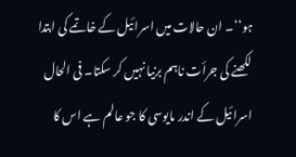ہو‘‘۔ ان حالات میں اسرائیل کے خاتمے کی ابتدا لکھنے کی جرأت ناہم برنیا نہیں کر سکتا۔ فی الحال اسرائیل کے اندر مایوسی کا جو عالم ہے اس کا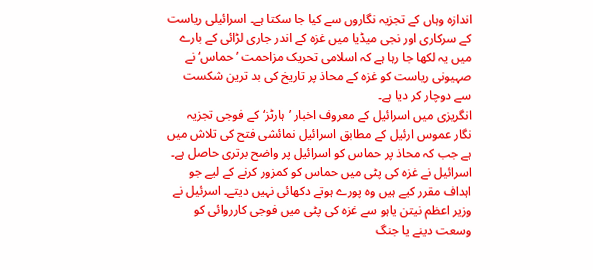اندازہ وہاں کے تجزیہ نگاروں سے کیا جا سکتا ہے۔ اسرائیلی ریاست کے سرکاری اور نجی میڈیا میں غزہ کے اندر جاری لڑائی کے بارے میں یہ لکھا جا رہا ہے کہ اسلامی تحریک مزاحمت ’حماس‘ نے صہیونی ریاست کو غزہ کے محاذ پر تاریخ کی بد ترین شکست سے دوچار کر دیا ہے۔
انگریزی میں اسرائیل کے معروف اخبار ’ہارٹز‘کے فوجی تجزیہ نگار عموس ارئیل کے مطابق اسرائیل نمائشی فتح کی تلاش میں ہے جب کہ محاذ پر حماس کو اسرائیل پر واضح برتری حاصل ہے۔ اسرائیل نے غزہ کی پٹی میں حماس کو کمزور کرنے کے لیے جو اہداف مقرر کیے ہیں وہ پورے ہوتے دکھائی نہیں دیتے۔ اسرئیل نے وزیر اعظم نیتن یاہو سے غزہ کی پٹی میں فوجی کارروائی کو وسعت دینے یا جنگ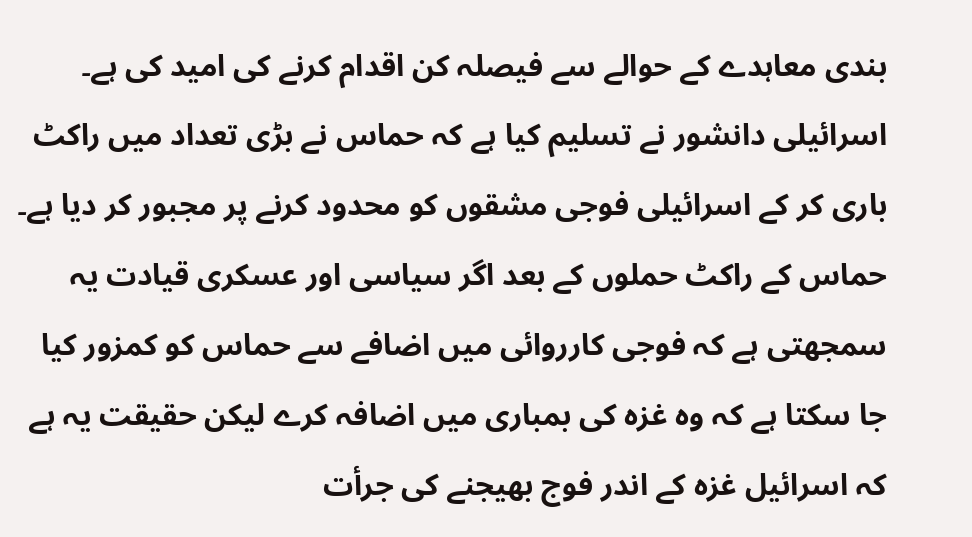بندی معاہدے کے حوالے سے فیصلہ کن اقدام کرنے کی امید کی ہے۔ اسرائیلی دانشور نے تسلیم کیا ہے کہ حماس نے بڑی تعداد میں‌ راکٹ باری کر کے اسرائیلی فوجی مشقوں کو محدود کرنے پر مجبور کر دیا ہے۔ حماس کے راکٹ حملوں کے بعد اگر سیاسی اور عسکری قیادت یہ سمجھتی ہے کہ فوجی کارروائی میں اضافے سے حماس کو کمزور کیا جا سکتا ہے کہ وہ غزہ کی بمباری میں اضافہ کرے لیکن حقیقت یہ ہے کہ اسرائیل غزہ کے اندر فوج بھیجنے کی جرأت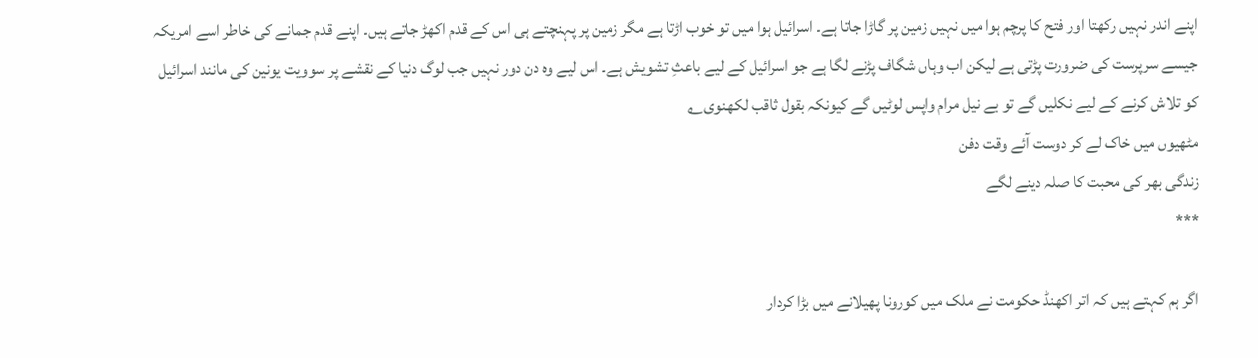اپنے اندر نہیں رکھتا اور فتح کا پرچم ہوا میں نہیں زمین پر گاڑا جاتا ہے۔ اسرائیل ہوا میں تو خوب اڑتا ہے مگر زمین پر پہنچتے ہی اس کے قدم اکھڑ جاتے ہیں۔ اپنے قدم جمانے کی خاطر اسے امریکہ جیسے سرپرست کی ضرورت پڑتی ہے لیکن اب وہاں شگاف پڑنے لگا ہے جو اسرائیل کے لیے باعثِ تشویش ہے۔ اس لیے وہ دن دور نہیں جب لوگ دنیا کے نقشے پر سوویت یونین کی مانند اسرائیل کو تلاش کرنے کے لیے نکلیں گے تو بے نیل مرام واپس لوٹیں گے کیونکہ بقول ثاقب لکھنوی؎
مٹھیوں میں خاک لے کر دوست آئے وقت دفن
زندگی بھر کی محبت کا صلہ دینے لگے
***

اگر ہم کہتے ہیں کہ اتر اکھنڈ حکومت نے ملک میں کورونا پھیلانے میں بڑا کردار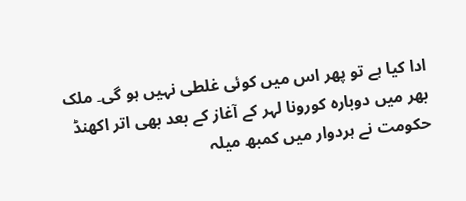ادا کیا ہے تو پھر اس میں کوئی غلطی نہیں ہو گی۔ ملک بھر میں دوبارہ کورونا لہر کے آغاز کے بعد بھی اتر اکھنڈ حکومت نے ہردوار میں کمبھ میلہ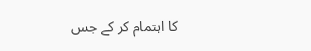کا اہتمام کر کے جس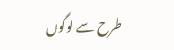طرح سے لوگوں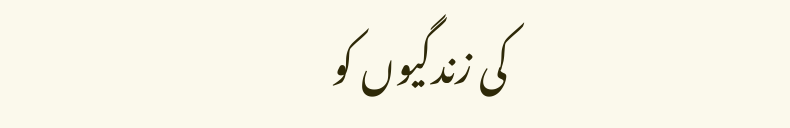کی زندگیوں کو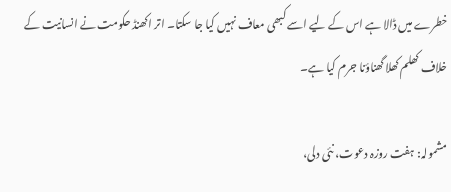خطرے میں ڈالا ہے اس کے لیے اسے کبھی معاف نہیں کیا جا سکتا۔ اتر اکھنڈ حکومت نے انسانیت کے خلاف کھلم کھلا گھناؤنا جرم کیا ہے۔

مشمولہ: ہفت روزہ دعوت، نئی دلی،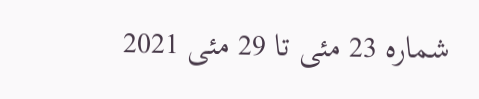شمارہ 23 مئی تا 29 مئی 2021